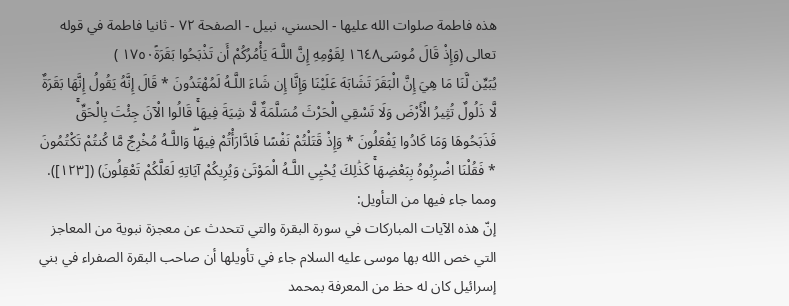هذه فاطمة صلوات الله عليها - الحسني، نبيل - الصفحة ٧٢ - ثانيا فاطمة في قوله تعالى (وَإِذْ قَالَ مُوسَى١٦٤٨ لِقَوْمِهِ إِنَّ اللَّـهَ يَأْمُرُكُمْ أَن تَذْبَحُوا بَقَرَةً١٧٥٠ )
يُبَيِّن لَّنَا مَا هِيَ إِنَّ الْبَقَرَ تَشَابَهَ عَلَيْنَا وَإِنَّا إِن شَاءَ اللَّـهُ لَمُهْتَدُونَ * قَالَ إِنَّهُ يَقُولُ إِنَّهَا بَقَرَةٌ لَّا ذَلُولٌ تُثِيرُ الْأَرْضَ وَلَا تَسْقِي الْحَرْثَ مُسَلَّمَةٌ لَّا شِيَةَ فِيهَاۚ قَالُوا الْآنَ جِئْتَ بِالْحَقِّۚ فَذَبَحُوهَا وَمَا كَادُوا يَفْعَلُونَ * وَإِذْ قَتَلْتُمْ نَفْسًا فَادَّارَأْتُمْ فِيهَاۖ وَاللَّـهُ مُخْرِجٌ مَّا كُنتُمْ تَكْتُمُونَ * فَقُلْنَا اضْرِبُوهُ بِبَعْضِهَاۚ كَذَٰلِكَ يُحْيِي اللَّـهُ الْمَوْتَىٰ وَيُرِيكُمْ آيَاتِهِ لَعَلَّكُمْ تَعْقِلُونَ) ([١٢٣]).
ومما جاء فيها من التأويل:
إنّ هذه الآيات المباركات في سورة البقرة والتي تتحدث عن معجزة نبوية من المعاجز التي خص الله بها موسى عليه السلام جاء في تأويلها أن صاحب البقرة الصفراء في بني إسرائيل كان له حظ من المعرفة بمحمد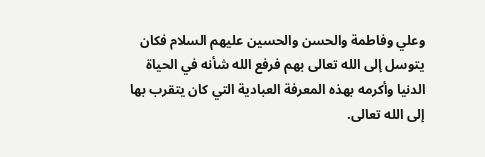وعلي وفاطمة والحسن والحسين عليهم السلام فكان يتوسل إلى الله تعالى بهم فرفع الله شأنه في الحياة الدنيا وأكرمه بهذه المعرفة العبادية التي كان يتقرب بها إلى الله تعالى.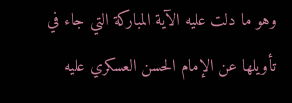وهو ما دلت عليه الآية المباركة التي جاء في تأويلها عن الإمام الحسن العسكري عليه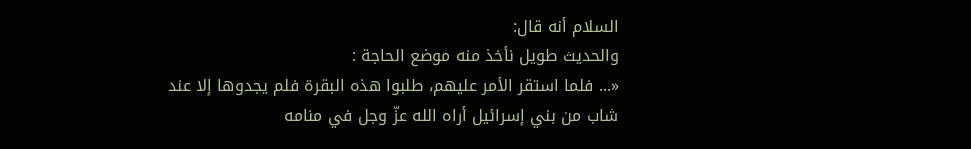السلام أنه قال:
والحديث طويل نأخذ منه موضع الحاجة :
«... فلما استقر الأمر عليهم، طلبوا هذه البقرة فلم يجدوها إلا عند شاب من بني إسرائيل أراه الله عزّ وجل في منامه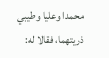محمدا وعليا وطيبي ذريتهما، فقالا له: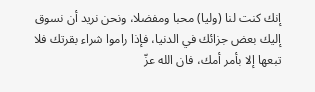إنك كنت لنا (وليا) محبا ومفضلا، ونحن نريد أن نسوق إليك بعض جزائك في الدنيا، فإذا راموا شراء بقرتك فلا تبعها إلا بأمر أمك، فان الله عزّ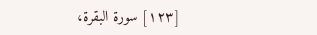[١٢٣] سورة البقرة،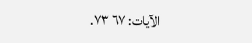الآيات: ٦٧ ٧٣.